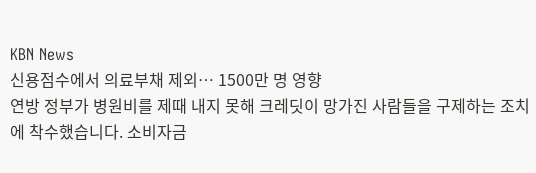KBN News
신용점수에서 의료부채 제외… 1500만 명 영향
연방 정부가 병원비를 제때 내지 못해 크레딧이 망가진 사람들을 구제하는 조치에 착수했습니다. 소비자금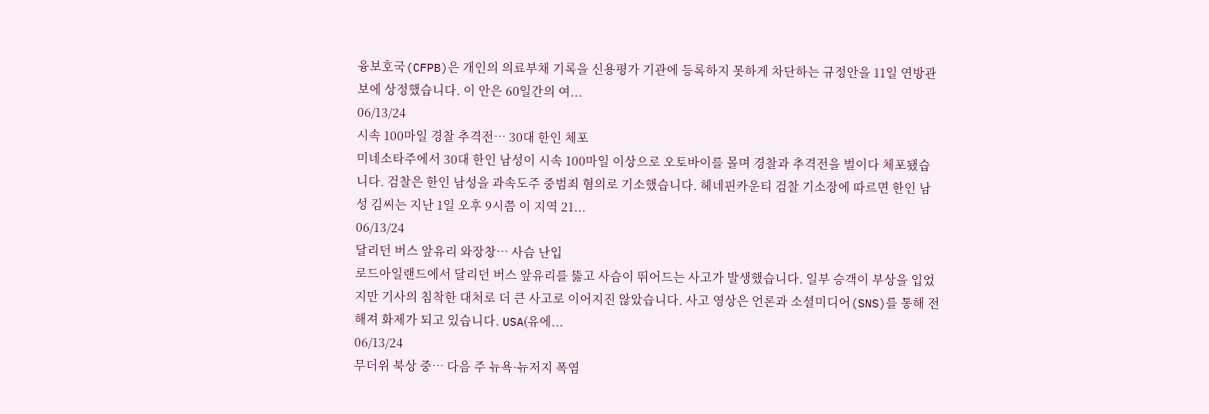융보호국(CFPB)은 개인의 의료부채 기록을 신용평가 기관에 등록하지 못하게 차단하는 규정안을 11일 연방관보에 상정했습니다. 이 안은 60일간의 여...
06/13/24
시속 100마일 경찰 추격전… 30대 한인 체포
미네소타주에서 30대 한인 남성이 시속 100마일 이상으로 오토바이를 몰며 경찰과 추격전을 벌이다 체포됐습니다. 검찰은 한인 남성을 과속도주 중범죄 혐의로 기소했습니다. 헤네핀카운티 검찰 기소장에 따르면 한인 남성 김씨는 지난 1일 오후 9시쯤 이 지역 21...
06/13/24
달리던 버스 앞유리 와장창… 사슴 난입
로드아일랜드에서 달리던 버스 앞유리를 뚫고 사슴이 뛰어드는 사고가 발생했습니다. 일부 승객이 부상을 입었지만 기사의 침착한 대처로 더 큰 사고로 이어지진 않았습니다. 사고 영상은 언론과 소셜미디어(SNS)를 통해 전해져 화제가 되고 있습니다. USA(유에...
06/13/24
무더위 북상 중… 다음 주 뉴욕·뉴저지 폭염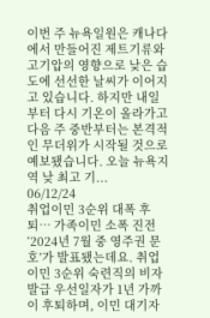이번 주 뉴욕일원은 캐나다에서 만들어진 제트기류와 고기압의 영향으로 낮은 습도에 선선한 날씨가 이어지고 있습니다. 하지만 내일부터 다시 기온이 올라가고 다음 주 중반부터는 본격적인 무더위가 시작될 것으로 예보됐습니다. 오늘 뉴욕지역 낮 최고 기...
06/12/24
취업이민 3순위 대폭 후퇴… 가족이민 소폭 진전
‘2024년 7월 중 영주권 문호’가 발표됐는데요. 취업이민 3순위 숙련직의 비자 발급 우선일자가 1년 가까이 후퇴하며, 이민 대기자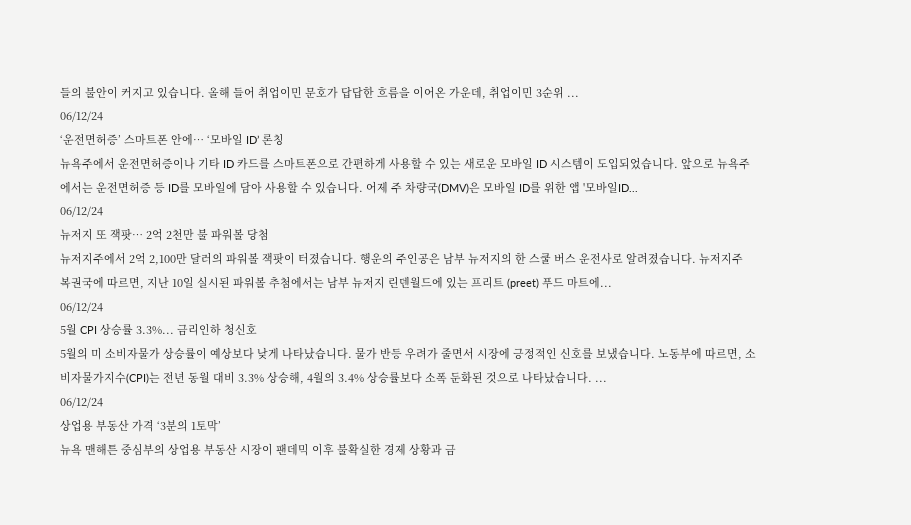들의 불안이 커지고 있습니다. 올해 들어 취업이민 문호가 답답한 흐름을 이어온 가운데, 취업이민 3순위 ...
06/12/24
‘운전면허증’ 스마트폰 안에… ‘모바일 ID’ 론칭
뉴욕주에서 운전면허증이나 기타 ID 카드를 스마트폰으로 간편하게 사용할 수 있는 새로운 모바일 ID 시스템이 도입되었습니다. 앞으로 뉴욕주에서는 운전면허증 등 ID를 모바일에 담아 사용할 수 있습니다. 어제 주 차량국(DMV)은 모바일 ID를 위한 앱 '모바일ID...
06/12/24
뉴저지 또 잭팟… 2억 2천만 불 파워볼 당첨
뉴저지주에서 2억 2,100만 달러의 파워볼 잭팟이 터졌습니다. 행운의 주인공은 남부 뉴저지의 한 스쿨 버스 운전사로 알려졌습니다. 뉴저지주 복권국에 따르면, 지난 10일 실시된 파워볼 추첨에서는 남부 뉴저지 린덴월드에 있는 프리트 (preet) 푸드 마트에...
06/12/24
5월 CPI 상승률 3.3%... 금리인하 청신호
5월의 미 소비자물가 상승률이 예상보다 낮게 나타났습니다. 물가 반등 우려가 줄면서 시장에 긍정적인 신호를 보냈습니다. 노동부에 따르면, 소비자물가지수(CPI)는 전년 동월 대비 3.3% 상승해, 4월의 3.4% 상승률보다 소폭 둔화된 것으로 나타났습니다. ...
06/12/24
상업용 부동산 가격 ‘3분의 1토막’
뉴욕 맨해튼 중심부의 상업용 부동산 시장이 팬데믹 이후 불확실한 경제 상황과 금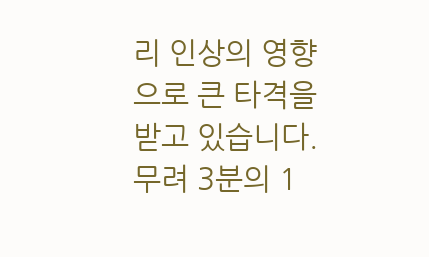리 인상의 영향으로 큰 타격을 받고 있습니다. 무려 3분의 1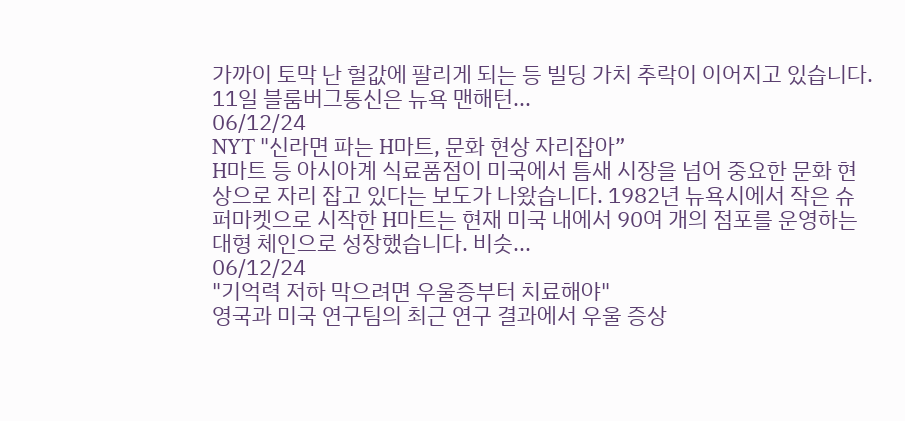가까이 토막 난 헐값에 팔리게 되는 등 빌딩 가치 추락이 이어지고 있습니다. 11일 블룸버그통신은 뉴욕 맨해턴...
06/12/24
NYT "신라면 파는 H마트, 문화 현상 자리잡아”
H마트 등 아시아계 식료품점이 미국에서 틈새 시장을 넘어 중요한 문화 현상으로 자리 잡고 있다는 보도가 나왔습니다. 1982년 뉴욕시에서 작은 슈퍼마켓으로 시작한 H마트는 현재 미국 내에서 90여 개의 점포를 운영하는 대형 체인으로 성장했습니다. 비슷...
06/12/24
"기억력 저하 막으려면 우울증부터 치료해야"
영국과 미국 연구팀의 최근 연구 결과에서 우울 증상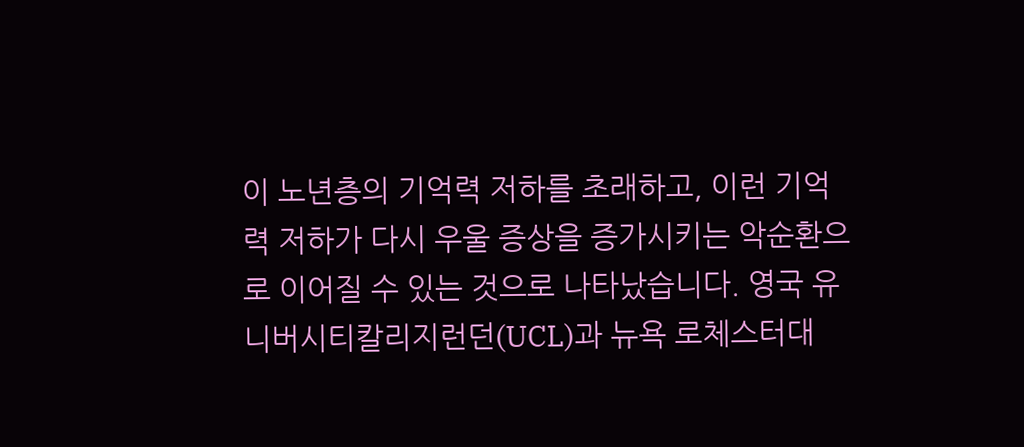이 노년층의 기억력 저하를 초래하고, 이런 기억력 저하가 다시 우울 증상을 증가시키는 악순환으로 이어질 수 있는 것으로 나타났습니다. 영국 유니버시티칼리지런던(UCL)과 뉴욕 로체스터대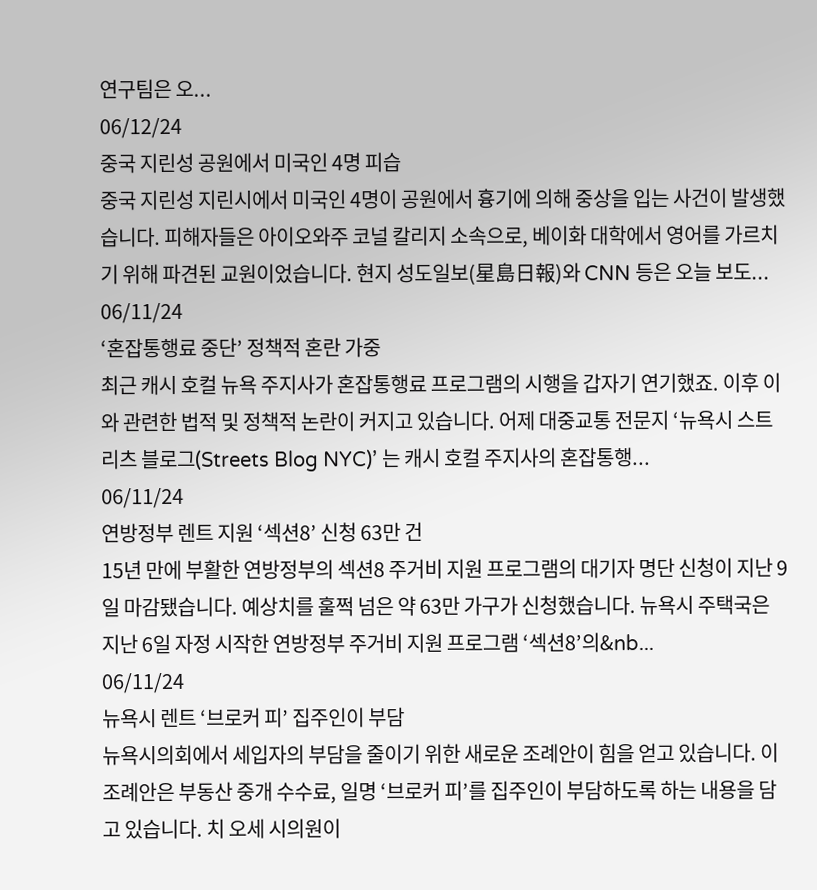연구팀은 오...
06/12/24
중국 지린성 공원에서 미국인 4명 피습
중국 지린성 지린시에서 미국인 4명이 공원에서 흉기에 의해 중상을 입는 사건이 발생했습니다. 피해자들은 아이오와주 코널 칼리지 소속으로, 베이화 대학에서 영어를 가르치기 위해 파견된 교원이었습니다. 현지 성도일보(星島日報)와 CNN 등은 오늘 보도...
06/11/24
‘혼잡통행료 중단’ 정책적 혼란 가중
최근 캐시 호컬 뉴욕 주지사가 혼잡통행료 프로그램의 시행을 갑자기 연기했죠. 이후 이와 관련한 법적 및 정책적 논란이 커지고 있습니다. 어제 대중교통 전문지 ‘뉴욕시 스트리츠 블로그(Streets Blog NYC)’ 는 캐시 호컬 주지사의 혼잡통행...
06/11/24
연방정부 렌트 지원 ‘섹션8’ 신청 63만 건
15년 만에 부활한 연방정부의 섹션8 주거비 지원 프로그램의 대기자 명단 신청이 지난 9일 마감됐습니다. 예상치를 훌쩍 넘은 약 63만 가구가 신청했습니다. 뉴욕시 주택국은 지난 6일 자정 시작한 연방정부 주거비 지원 프로그램 ‘섹션8’의&nb...
06/11/24
뉴욕시 렌트 ‘브로커 피’ 집주인이 부담
뉴욕시의회에서 세입자의 부담을 줄이기 위한 새로운 조례안이 힘을 얻고 있습니다. 이 조례안은 부동산 중개 수수료, 일명 ‘브로커 피’를 집주인이 부담하도록 하는 내용을 담고 있습니다. 치 오세 시의원이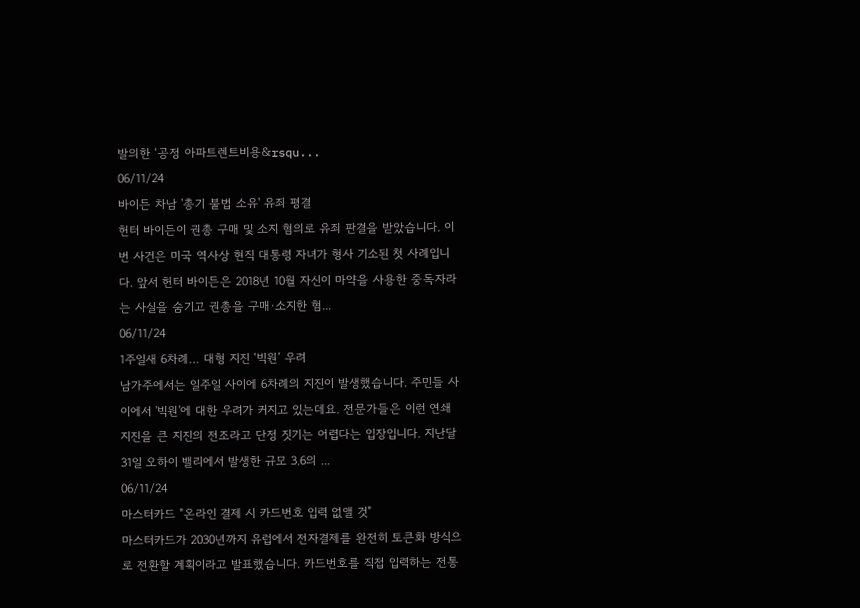발의한 ‘공정 아파트렌트비용&rsqu...
06/11/24
바이든 차남 '총기 불법 소유' 유죄 평결
헌터 바이든이 권총 구매 및 소지 혐의로 유죄 판결을 받았습니다. 이번 사건은 미국 역사상 현직 대통령 자녀가 형사 기소된 첫 사례입니다. 앞서 헌터 바이든은 2018년 10월 자신이 마약을 사용한 중독자라는 사실을 숨기고 권총을 구매·소지한 혐...
06/11/24
1주일새 6차례… 대형 지진 ‘빅원’ 우려
남가주에서는 일주일 사이에 6차례의 지진이 발생했습니다. 주민들 사이에서 '빅원'에 대한 우려가 커지고 있는데요. 전문가들은 이런 연쇄 지진을 큰 지진의 전조라고 단정 짓기는 어렵다는 입장입니다. 지난달 31일 오하이 밸리에서 발생한 규모 3.6의 ...
06/11/24
마스터카드 "온라인 결제 시 카드번호 입력 없앨 것"
마스터카드가 2030년까지 유럽에서 전자결제를 완전히 토큰화 방식으로 전환할 계획이라고 발표했습니다. 카드번호를 직접 입력하는 전통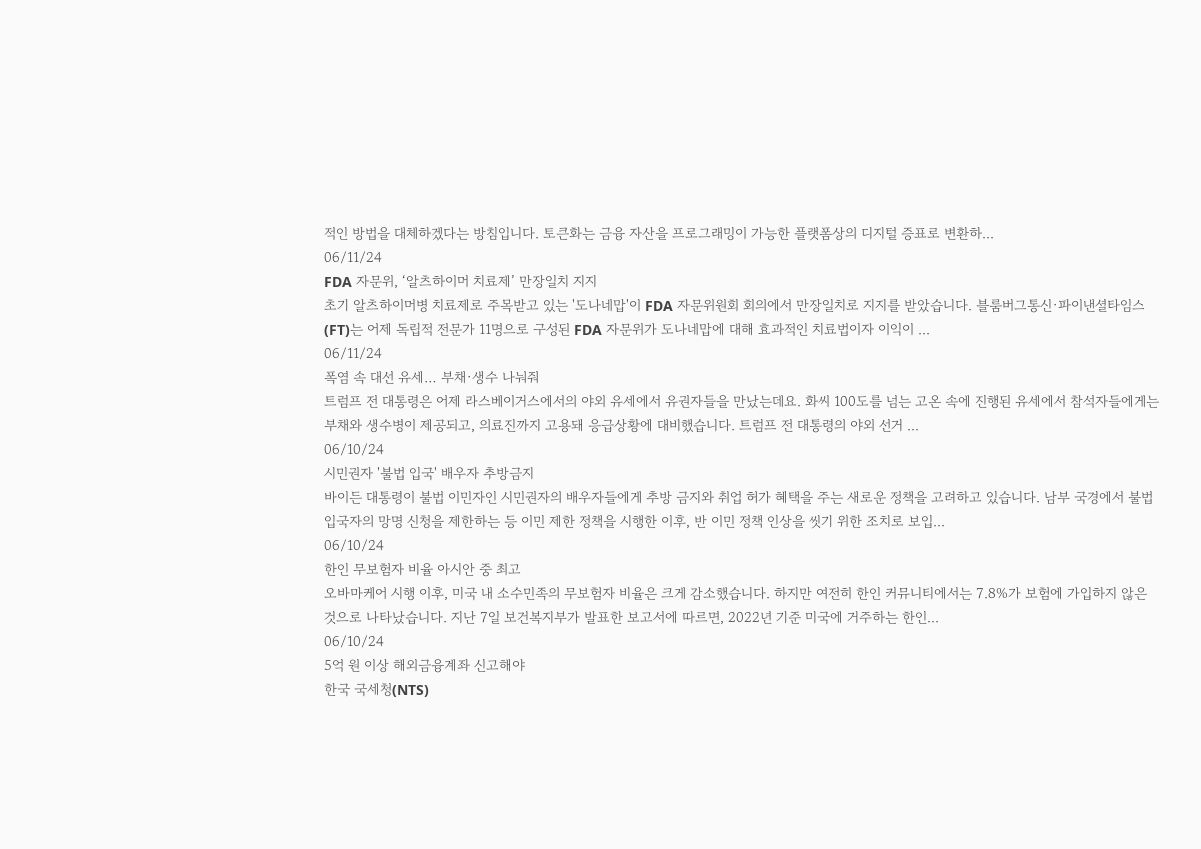적인 방법을 대체하겠다는 방침입니다. 토큰화는 금융 자산을 프로그래밍이 가능한 플랫폼상의 디지털 증표로 변환하...
06/11/24
FDA 자문위, ‘알츠하이머 치료제’ 만장일치 지지
초기 알츠하이머병 치료제로 주목받고 있는 '도나네맙'이 FDA 자문위원회 회의에서 만장일치로 지지를 받았습니다. 블룸버그통신·파이낸셜타임스(FT)는 어제 독립적 전문가 11명으로 구성된 FDA 자문위가 도나네맙에 대해 효과적인 치료법이자 이익이 ...
06/11/24
폭염 속 대선 유세… 부채·생수 나눠줘
트럼프 전 대통령은 어제 라스베이거스에서의 야외 유세에서 유권자들을 만났는데요. 화씨 100도를 넘는 고온 속에 진행된 유세에서 참석자들에게는 부채와 생수병이 제공되고, 의료진까지 고용돼 응급상황에 대비했습니다. 트럼프 전 대통령의 야외 선거 ...
06/10/24
시민권자 '불법 입국' 배우자 추방금지
바이든 대통령이 불법 이민자인 시민권자의 배우자들에게 추방 금지와 취업 허가 혜택을 주는 새로운 정책을 고려하고 있습니다. 남부 국경에서 불법 입국자의 망명 신청을 제한하는 등 이민 제한 정책을 시행한 이후, 반 이민 정책 인상을 씻기 위한 조치로 보입...
06/10/24
한인 무보험자 비율 아시안 중 최고
오바마케어 시행 이후, 미국 내 소수민족의 무보험자 비율은 크게 감소했습니다. 하지만 여전히 한인 커뮤니티에서는 7.8%가 보험에 가입하지 않은 것으로 나타났습니다. 지난 7일 보건복지부가 발표한 보고서에 따르면, 2022년 기준 미국에 거주하는 한인...
06/10/24
5억 원 이상 해외금융계좌 신고해야
한국 국세청(NTS)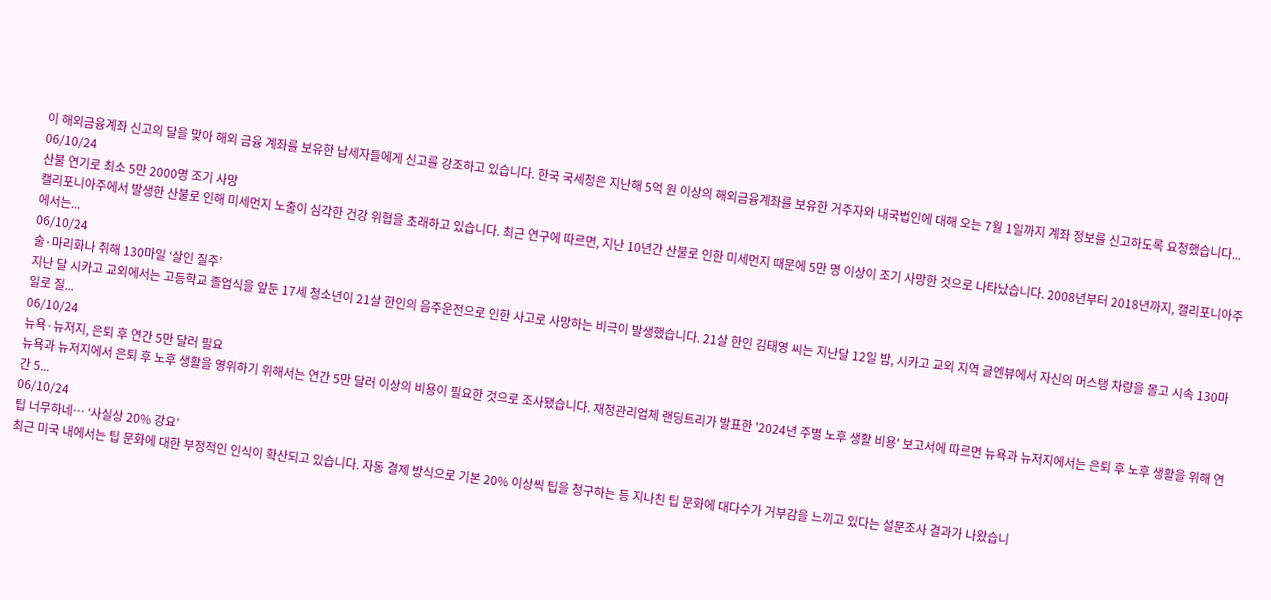이 해외금융계좌 신고의 달을 맞아 해외 금융 계좌를 보유한 납세자들에게 신고를 강조하고 있습니다. 한국 국세청은 지난해 5억 원 이상의 해외금융계좌를 보유한 거주자와 내국법인에 대해 오는 7월 1일까지 계좌 정보를 신고하도록 요청했습니다...
06/10/24
산불 연기로 최소 5만 2000명 조기 사망
캘리포니아주에서 발생한 산불로 인해 미세먼지 노출이 심각한 건강 위협을 초래하고 있습니다. 최근 연구에 따르면, 지난 10년간 산불로 인한 미세먼지 때문에 5만 명 이상이 조기 사망한 것으로 나타났습니다. 2008년부터 2018년까지, 캘리포니아주에서는...
06/10/24
술·마리화나 취해 130마일 ‘살인 질주’
지난 달 시카고 교외에서는 고등학교 졸업식을 앞둔 17세 청소년이 21살 한인의 음주운전으로 인한 사고로 사망하는 비극이 발생했습니다. 21살 한인 김태영 씨는 지난달 12일 밤, 시카고 교외 지역 글엔뷰에서 자신의 머스탱 차량을 몰고 시속 130마일로 질...
06/10/24
뉴욕·뉴저지, 은퇴 후 연간 5만 달러 필요
뉴욕과 뉴저지에서 은퇴 후 노후 생활을 영위하기 위해서는 연간 5만 달러 이상의 비용이 필요한 것으로 조사됐습니다. 재정관리업체 랜딩트리가 발표한 '2024년 주별 노후 생활 비용' 보고서에 따르면 뉴욕과 뉴저지에서는 은퇴 후 노후 생활을 위해 연간 5...
06/10/24
팁 너무하네… ‘사실상 20% 강요’
최근 미국 내에서는 팁 문화에 대한 부정적인 인식이 확산되고 있습니다. 자동 결제 방식으로 기본 20% 이상씩 팁을 청구하는 등 지나친 팁 문화에 대다수가 거부감을 느끼고 있다는 설문조사 결과가 나왔습니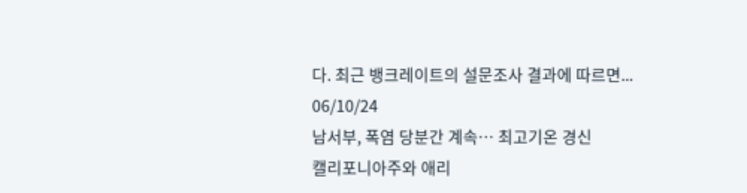다. 최근 뱅크레이트의 설문조사 결과에 따르면...
06/10/24
남서부, 폭염 당분간 계속… 최고기온 경신
캘리포니아주와 애리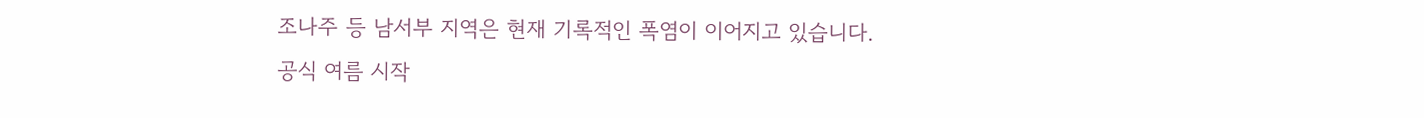조나주 등 남서부 지역은 현재 기록적인 폭염이 이어지고 있습니다. 공식 여름 시작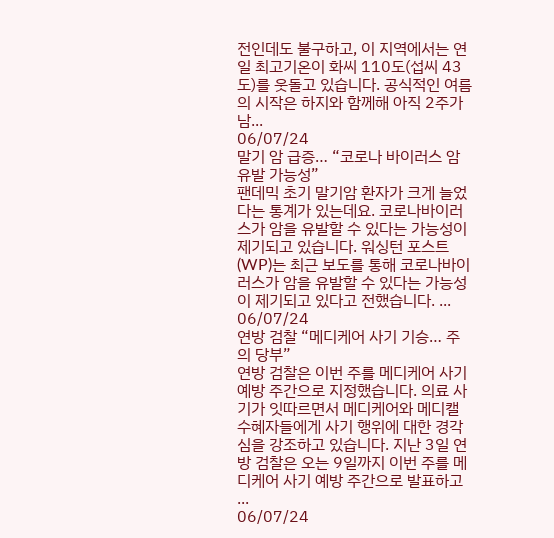전인데도 불구하고, 이 지역에서는 연일 최고기온이 화씨 110도(섭씨 43도)를 웃돌고 있습니다. 공식적인 여름의 시작은 하지와 함께해 아직 2주가 남...
06/07/24
말기 암 급증… “코로나 바이러스 암 유발 가능성”
팬데믹 초기 말기암 환자가 크게 늘었다는 통계가 있는데요. 코로나바이러스가 암을 유발할 수 있다는 가능성이 제기되고 있습니다. 워싱턴 포스트(WP)는 최근 보도를 통해 코로나바이러스가 암을 유발할 수 있다는 가능성이 제기되고 있다고 전했습니다. ...
06/07/24
연방 검찰 “메디케어 사기 기승… 주의 당부”
연방 검찰은 이번 주를 메디케어 사기 예방 주간으로 지정했습니다. 의료 사기가 잇따르면서 메디케어와 메디캘 수혜자들에게 사기 행위에 대한 경각심을 강조하고 있습니다. 지난 3일 연방 검찰은 오는 9일까지 이번 주를 메디케어 사기 예방 주간으로 발표하고 ...
06/07/24